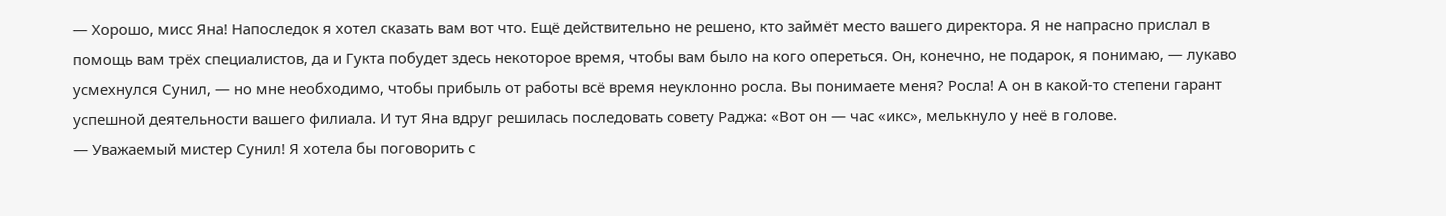— Хорошо, мисс Яна! Напоследок я хотел сказать вам вот что. Ещё действительно не решено, кто займёт место вашего директора. Я не напрасно прислал в помощь вам трёх специалистов, да и Гукта побудет здесь некоторое время, чтобы вам было на кого опереться. Он, конечно, не подарок, я понимаю, — лукаво усмехнулся Сунил, — но мне необходимо, чтобы прибыль от работы всё время неуклонно росла. Вы понимаете меня? Росла! А он в какой-то степени гарант успешной деятельности вашего филиала. И тут Яна вдруг решилась последовать совету Раджа: «Вот он — час «икс», мелькнуло у неё в голове.
— Уважаемый мистер Сунил! Я хотела бы поговорить с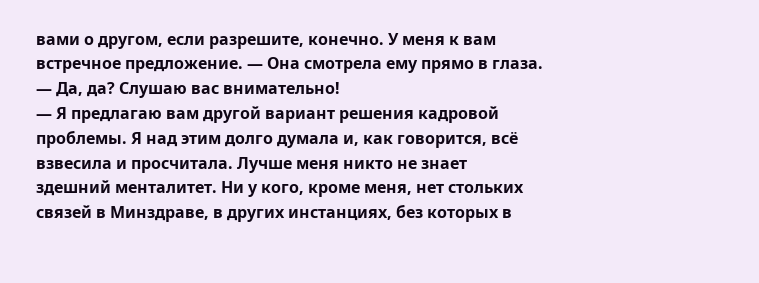вами о другом, если разрешите, конечно. У меня к вам встречное предложение. — Она смотрела ему прямо в глаза.
— Да, да? Слушаю вас внимательно!
— Я предлагаю вам другой вариант решения кадровой проблемы. Я над этим долго думала и, как говорится, всё взвесила и просчитала. Лучше меня никто не знает здешний менталитет. Ни у кого, кроме меня, нет стольких связей в Минздраве, в других инстанциях, без которых в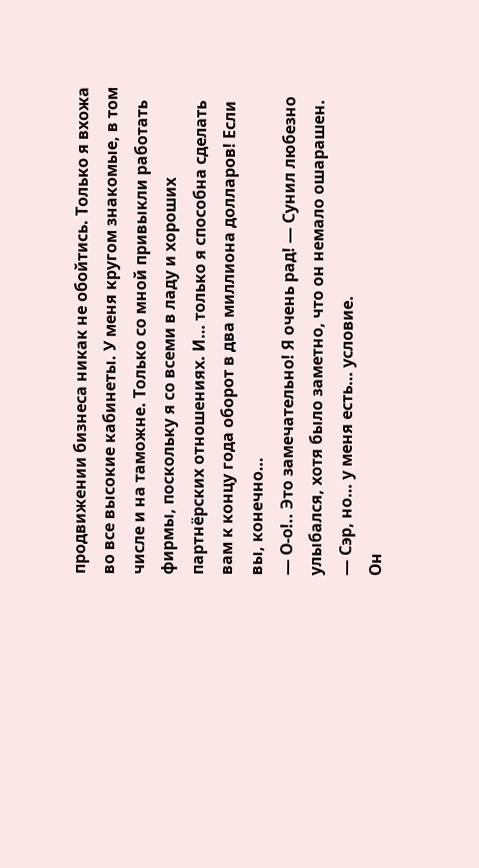продвижении бизнеса никак не обойтись. Только я вхожа во все высокие кабинеты. У меня кругом знакомые, в том числе и на таможне. Только со мной привыкли работать фирмы, поскольку я со всеми в ладу и хороших партнёрских отношениях. И… только я способна сделать вам к концу года оборот в два миллиона долларов! Если вы, конечно…
— О-о!.. Это замечательно! Я очень рад! — Сунил любезно улыбался, хотя было заметно, что он немало ошарашен.
— Сэр, но… у меня есть… условие.
Он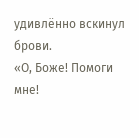удивлённо вскинул брови.
«О, Боже! Помоги мне!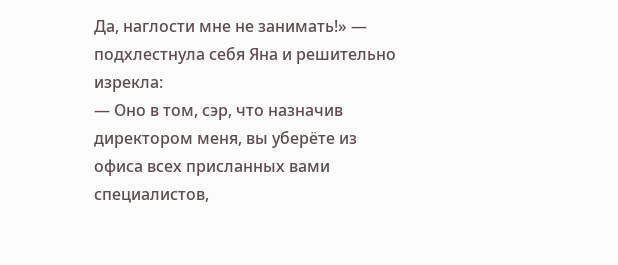Да, наглости мне не занимать!» — подхлестнула себя Яна и решительно изрекла:
— Оно в том, сэр, что назначив директором меня, вы уберёте из офиса всех присланных вами специалистов,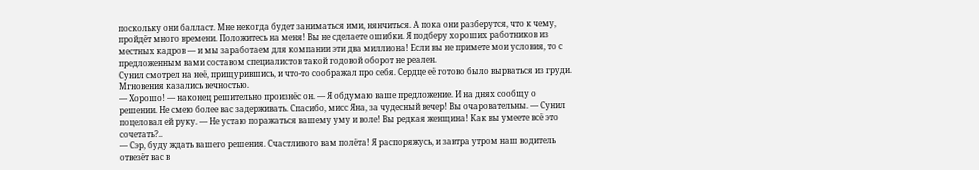поскольку они балласт. Мне некогда будет заниматься ими, нянчиться. А пока они разберутся, что к чему, пройдёт много времени. Положитесь на меня! Вы не сделаете ошибки. Я подберу хороших работников из местных кадров — и мы заработаем для компании эти два миллиона! Если вы не примете мои условия, то с предложенным вами составом специалистов такой годовой оборот не реален.
Сунил смотрел на неё, прищурившись, и что-то соображал про себя. Сердце её готово было вырваться из груди. Мгновения казались вечностью.
— Хорошо! — наконец решительно произнёс он. — Я обдумаю ваше предложение. И на днях сообщу о решении. Не смею более вас задерживать. Спасибо, мисс Яна, за чудесный вечер! Вы очаровательны. — Сунил поцеловал ей руку. — Не устаю поражаться вашему уму и воле! Вы редкая женщина! Как вы умеете всё это сочетать?..
— Сэр, буду ждать вашего решения. Счастливого вам полёта! Я распоряжусь, и завтра утром наш водитель отвезёт вас в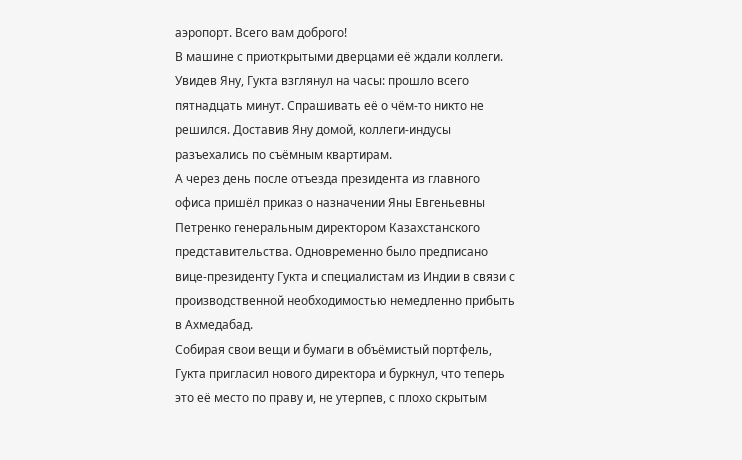аэропорт. Всего вам доброго!
В машине с приоткрытыми дверцами её ждали коллеги. Увидев Яну, Гукта взглянул на часы: прошло всего пятнадцать минут. Спрашивать её о чём-то никто не решился. Доставив Яну домой, коллеги-индусы разъехались по съёмным квартирам.
А через день после отъезда президента из главного офиса пришёл приказ о назначении Яны Евгеньевны Петренко генеральным директором Казахстанского представительства. Одновременно было предписано вице-президенту Гукта и специалистам из Индии в связи с производственной необходимостью немедленно прибыть в Ахмедабад.
Собирая свои вещи и бумаги в объёмистый портфель, Гукта пригласил нового директора и буркнул, что теперь это её место по праву и, не утерпев, с плохо скрытым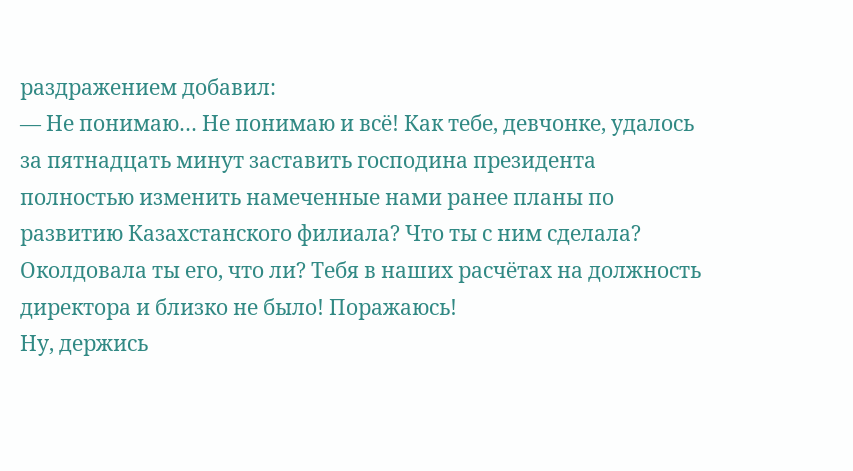раздражением добавил:
— Не понимаю… Не понимаю и всё! Как тебе, девчонке, удалось за пятнадцать минут заставить господина президента полностью изменить намеченные нами ранее планы по развитию Казахстанского филиала? Что ты с ним сделала? Околдовала ты его, что ли? Тебя в наших расчётах на должность директора и близко не было! Поражаюсь!
Ну, держись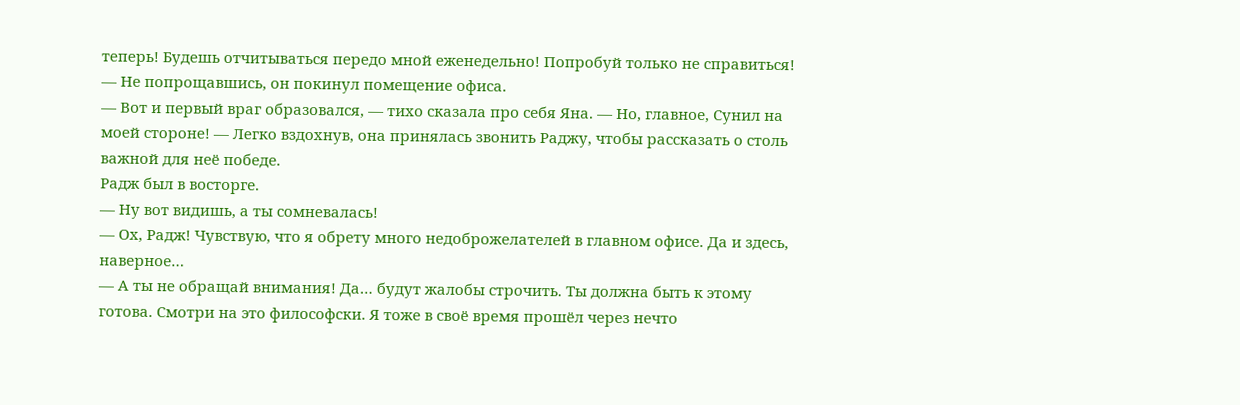теперь! Будешь отчитываться передо мной еженедельно! Попробуй только не справиться! — Не попрощавшись, он покинул помещение офиса.
— Вот и первый враг образовался, — тихо сказала про себя Яна. — Но, главное, Сунил на моей стороне! — Легко вздохнув, она принялась звонить Раджу, чтобы рассказать о столь важной для неё победе.
Радж был в восторге.
— Ну вот видишь, а ты сомневалась!
— Ох, Радж! Чувствую, что я обрету много недоброжелателей в главном офисе. Да и здесь, наверное…
— А ты не обращай внимания! Да… будут жалобы строчить. Ты должна быть к этому готова. Смотри на это философски. Я тоже в своё время прошёл через нечто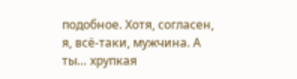подобное. Хотя, согласен, я, всё-таки, мужчина. А ты… хрупкая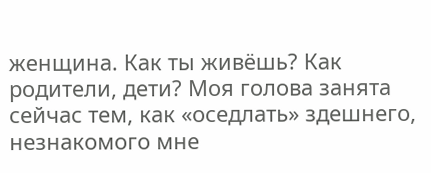женщина. Как ты живёшь? Как родители, дети? Моя голова занята сейчас тем, как «оседлать» здешнего, незнакомого мне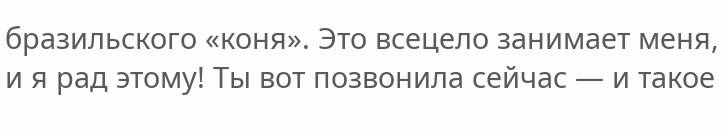бразильского «коня». Это всецело занимает меня, и я рад этому! Ты вот позвонила сейчас — и такое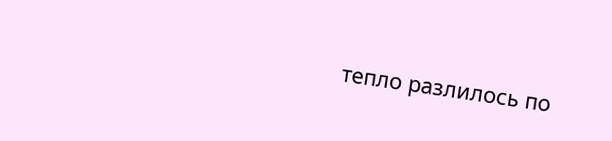тепло разлилось по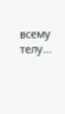всему телу…